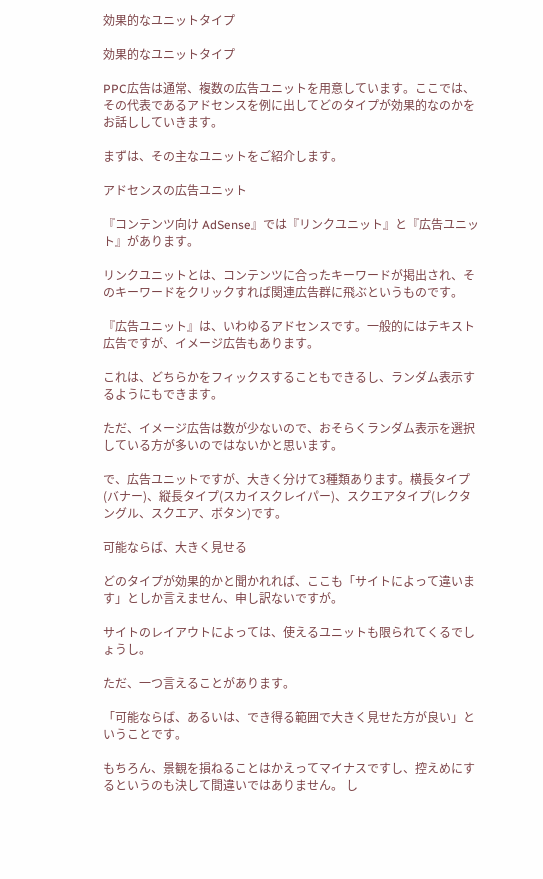効果的なユニットタイプ

効果的なユニットタイプ

PPC広告は通常、複数の広告ユニットを用意しています。ここでは、その代表であるアドセンスを例に出してどのタイプが効果的なのかをお話ししていきます。

まずは、その主なユニットをご紹介します。

アドセンスの広告ユニット

『コンテンツ向け AdSense』では『リンクユニット』と『広告ユニット』があります。

リンクユニットとは、コンテンツに合ったキーワードが掲出され、そのキーワードをクリックすれば関連広告群に飛ぶというものです。

『広告ユニット』は、いわゆるアドセンスです。一般的にはテキスト広告ですが、イメージ広告もあります。

これは、どちらかをフィックスすることもできるし、ランダム表示するようにもできます。

ただ、イメージ広告は数が少ないので、おそらくランダム表示を選択している方が多いのではないかと思います。

で、広告ユニットですが、大きく分けて3種類あります。横長タイプ(バナー)、縦長タイプ(スカイスクレイパー)、スクエアタイプ(レクタングル、スクエア、ボタン)です。

可能ならば、大きく見せる

どのタイプが効果的かと聞かれれば、ここも「サイトによって違います」としか言えません、申し訳ないですが。

サイトのレイアウトによっては、使えるユニットも限られてくるでしょうし。

ただ、一つ言えることがあります。

「可能ならば、あるいは、でき得る範囲で大きく見せた方が良い」ということです。

もちろん、景観を損ねることはかえってマイナスですし、控えめにするというのも決して間違いではありません。 し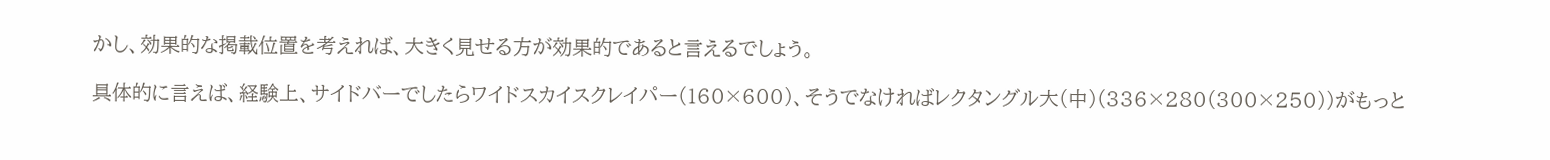かし、効果的な掲載位置を考えれば、大きく見せる方が効果的であると言えるでしょう。

具体的に言えば、経験上、サイドバーでしたらワイドスカイスクレイパー(160×600)、そうでなければレクタングル大(中)(336×280(300×250))がもっと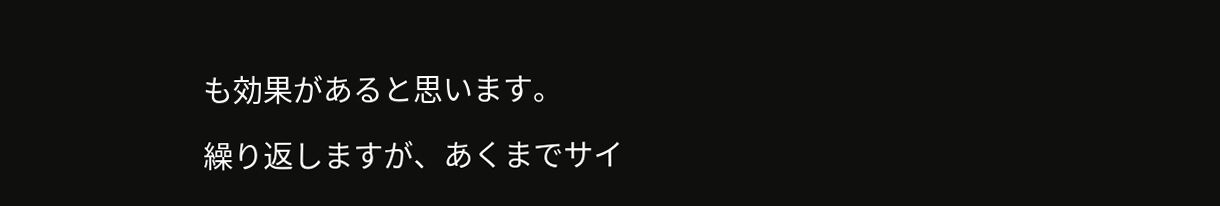も効果があると思います。

繰り返しますが、あくまでサイ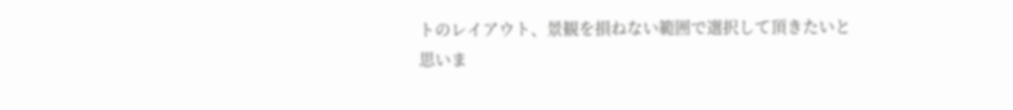トのレイアウト、景観を損ねない範囲で選択して頂きたいと思いま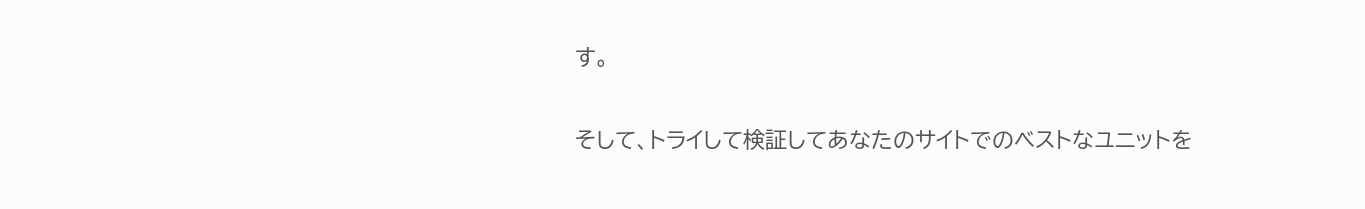す。

そして、トライして検証してあなたのサイトでのベストなユニットを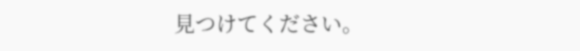見つけてください。